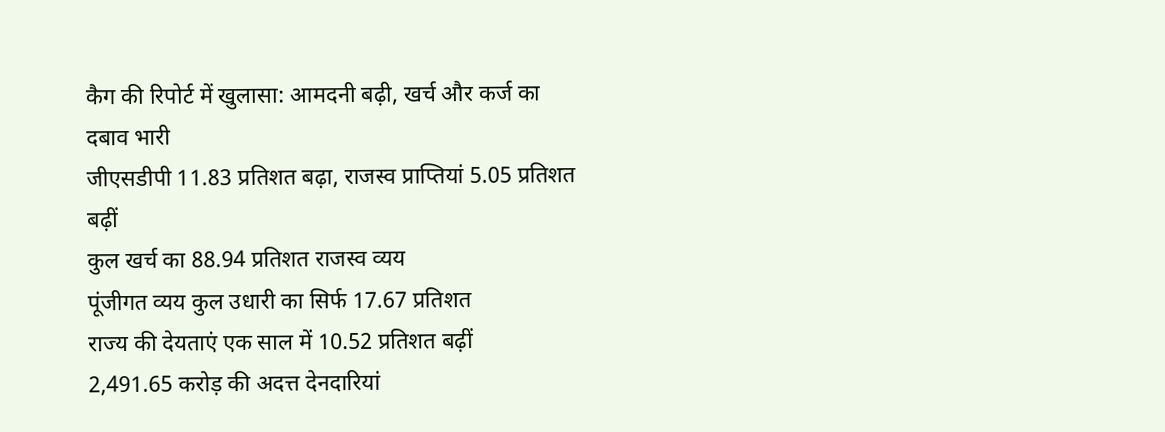कैग की रिपोर्ट में खुलासा: आमदनी बढ़ी, खर्च और कर्ज का दबाव भारी
जीएसडीपी 11.83 प्रतिशत बढ़ा, राजस्व प्राप्तियां 5.05 प्रतिशत बढ़ीं
कुल खर्च का 88.94 प्रतिशत राजस्व व्यय
पूंजीगत व्यय कुल उधारी का सिर्फ 17.67 प्रतिशत
राज्य की देयताएं एक साल में 10.52 प्रतिशत बढ़ीं
2,491.65 करोड़ की अदत्त देनदारियां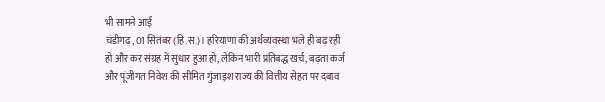भी सामने आईं
चंडीगढ़, 01 सितंबर (हि.स.)। हरियाणा की अर्थव्यवस्था भले ही बढ़ रही हो और कर संग्रह में सुधार हुआ हो, लेकिन भारी प्रतिबद्ध खर्च, बढ़ता कर्ज और पूंजीगत निवेश की सीमित गुंजाइश राज्य की वित्तीय सेहत पर दबाव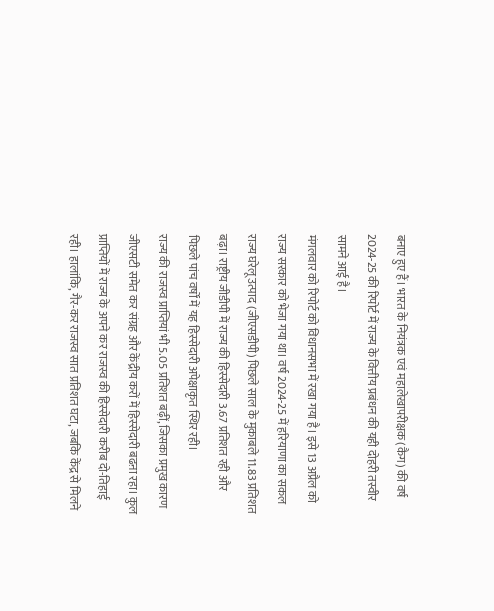बनाए हुए हैं। भारत के नियंत्रक एवं महालेखापरीक्षक (कैग) की वर्ष 2024-25 की रिपोर्ट में राज्य के वित्तीय प्रबंधन की यही दोहरी तस्वीर सामने आई है।
मंगलवार को रिपोर्ट को विधानसभा में रखा गया है। इसे 13 अप्रैल को राज्य सरकार को भेजा गया था। वर्ष 2024-25 में हरियाणा का सकल राज्य घरेलू उत्पाद (जीएसडीपी) पिछले साल के मुकाबले 11.83 प्रतिशत बढ़ा। राष्ट्रीय जीडीपी में राज्य की हिस्सेदारी 3.67 प्रतिशत रही और पिछले पांच वर्षों में यह हिस्सेदारी अपेक्षाकृत स्थिर रही।
राज्य की राजस्व प्राप्तियां भी 5.05 प्रतिशत बढ़ीं, जिसका प्रमुख कारण जीएसटी समेत कर संग्रह और केंद्रीय करों में हिस्सेदारी बढऩा रहा। कुल प्राप्तियों में राज्य के अपने कर राजस्व की हिस्सेदारी करीब दो-तिहाई रही। हालांकि, गैर-कर राजस्व सात प्रतिशत घटा, जबकि केंद्र से मिलने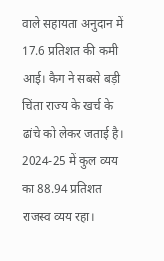वाले सहायता अनुदान में 17.6 प्रतिशत की कमी आई। कैग ने सबसे बड़ी चिंता राज्य के खर्च के ढांचे को लेकर जताई है। 2024-25 में कुल व्यय का 88.94 प्रतिशत राजस्व व्यय रहा।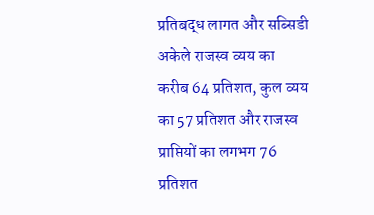प्रतिबद्ध लागत और सब्सिडी अकेले राजस्व व्यय का करीब 64 प्रतिशत, कुल व्यय का 57 प्रतिशत और राजस्व प्राप्तियों का लगभग 76 प्रतिशत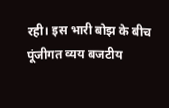रही। इस भारी बोझ के बीच पूंजीगत व्यय बजटीय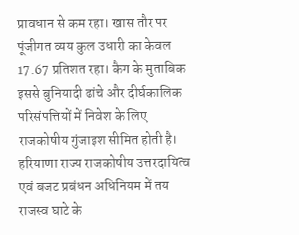प्रावधान से कम रहा। खास तौर पर पूंजीगत व्यय कुल उधारी का केवल 17.67 प्रतिशत रहा। कैग के मुताबिक इससे बुनियादी ढांचे और दीर्घकालिक परिसंपत्तियों में निवेश के लिए राजकोषीय गुंजाइश सीमित होती है।
हरियाणा राज्य राजकोषीय उत्तरदायित्व एवं बजट प्रबंधन अधिनियम में तय राजस्व घाटे के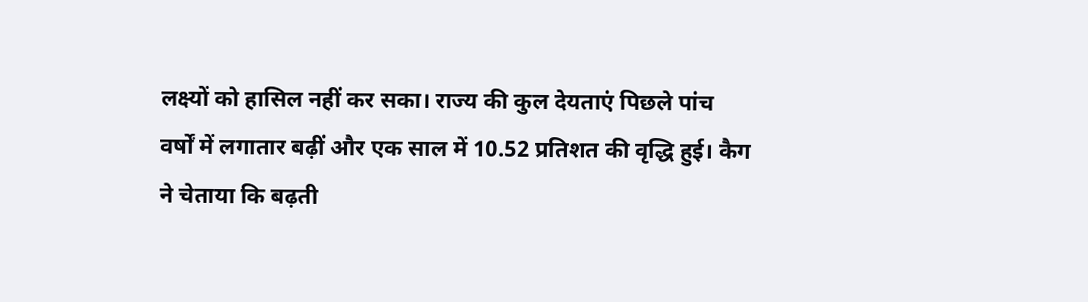लक्ष्यों को हासिल नहीं कर सका। राज्य की कुल देयताएं पिछले पांच वर्षों में लगातार बढ़ीं और एक साल में 10.52 प्रतिशत की वृद्धि हुई। कैग ने चेताया कि बढ़ती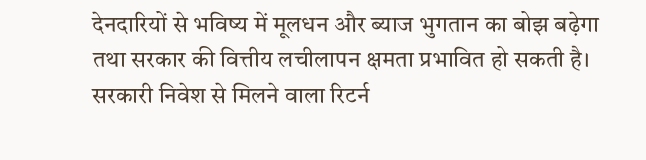देनदारियों से भविष्य में मूलधन और ब्याज भुगतान का बोझ बढ़ेगा तथा सरकार की वित्तीय लचीलापन क्षमता प्रभावित हो सकती है। सरकारी निवेश से मिलने वाला रिटर्न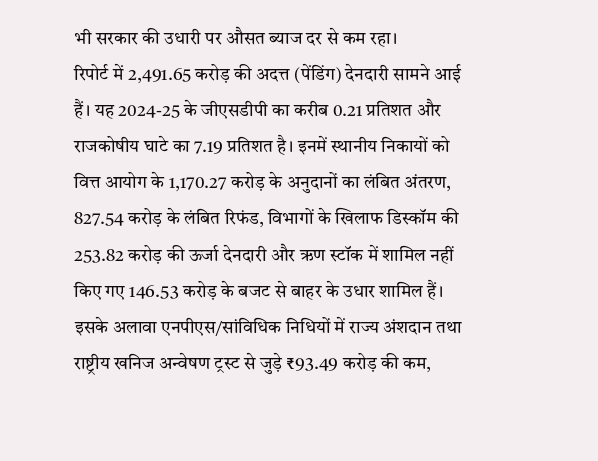भी सरकार की उधारी पर औसत ब्याज दर से कम रहा।
रिपोर्ट में 2,491.65 करोड़ की अदत्त (पेंडिंग) देनदारी सामने आई हैं। यह 2024-25 के जीएसडीपी का करीब 0.21 प्रतिशत और राजकोषीय घाटे का 7.19 प्रतिशत है। इनमें स्थानीय निकायों को वित्त आयोग के 1,170.27 करोड़ के अनुदानों का लंबित अंतरण, 827.54 करोड़ के लंबित रिफंड, विभागों के खिलाफ डिस्कॉम की 253.82 करोड़ की ऊर्जा देनदारी और ऋण स्टॉक में शामिल नहीं किए गए 146.53 करोड़ के बजट से बाहर के उधार शामिल हैं। इसके अलावा एनपीएस/सांविधिक निधियों में राज्य अंशदान तथा राष्ट्रीय खनिज अन्वेषण ट्रस्ट से जुड़े ₹93.49 करोड़ की कम,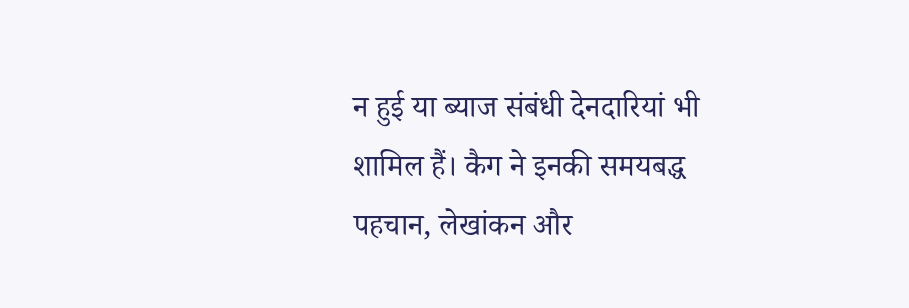न हुई या ब्याज संबंधी देनदारियां भी शामिल हैं। कैग ने इनकी समयबद्ध पहचान, लेखांकन और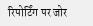रिपोर्टिंग पर जोर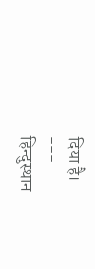दिया है।
---
हिन्दुस्थान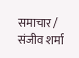समाचार / संजीव शर्मा